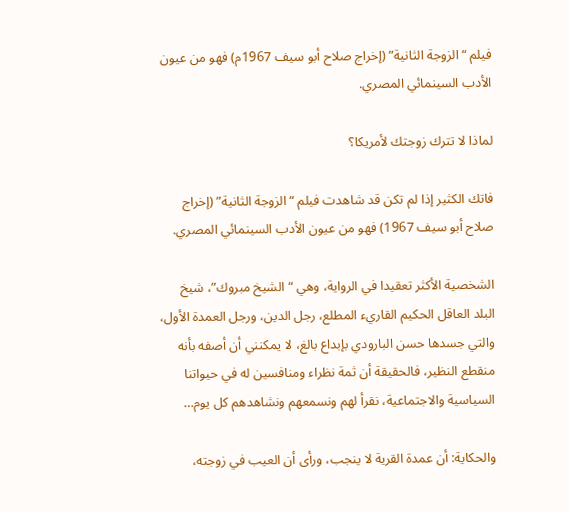فيلم “الزوجة الثانية” (إخراج صلاح أبو سيف 1967م) فهو من عيون الأدب السينمائي المصري.

لماذا لا تترك زوجتك لأمريكا؟

فاتك الكثير إذا لم تكن قد شاهدت فيلم “الزوجة الثانية” (إخراج صلاح أبو سيف 1967) فهو من عيون الأدب السينمائي المصري.

الشخصية الأكثر تعقيدا في الرواية، وهي “الشيخ مبروك”، شيخ البلد العاقل الحكيم القاريء المطلع، رجل الدين، ورجل العمدة الأول، والتي جسدها حسن البارودي بإبداع بالغ، لا يمكنني أن أصفه بأنه منقطع النظير، فالحقيقة أن ثمة نظراء ومنافسين له في حيواتنا السياسية والاجتماعية، نقرأ لهم ونسمعهم ونشاهدهم كل يوم…

والحكاية: أن عمدة القرية لا ينجب، ورأى أن العيب في زوجته،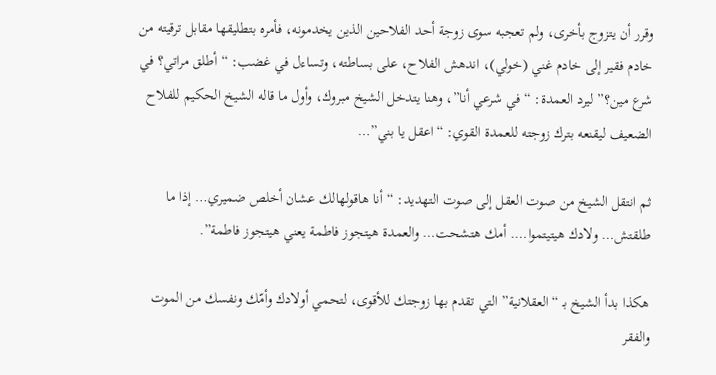وقرر أن يتزوج بأخرى، ولم تعجبه سوى زوجة أحد الفلاحين الذين يخدمونه، فأمره بتطليقها مقابل ترقيته من خادم فقير إلى خادم غني (خولي)، اندهش الفلاح، على بساطته، وتساءل في غضب: “أطلق مراتي؟ في شرع مين؟” ليرد العمدة: “في شرعي أنا”، وهنا يتدخل الشيخ مبروك، وأول ما قاله الشيخ الحكيم للفلاح الضعيف ليقنعه بترك زوجته للعمدة القوي: “اعقل يا بني”…

ثم انتقل الشيخ من صوت العقل إلى صوت التهديد: “أنا هاقولهالك عشان أخلص ضميري… إذا ما طلقتش… ولادك هيتيتموا…. أمك هتشحت… والعمدة هيتجوز فاطمة يعني هيتجوز فاطمة”.

هكذا بدأ الشيخ بـ “العقلانية” التي تقدم بها زوجتك للأقوى، لتحمي أولادك وأمّك ونفسك من الموت والفقر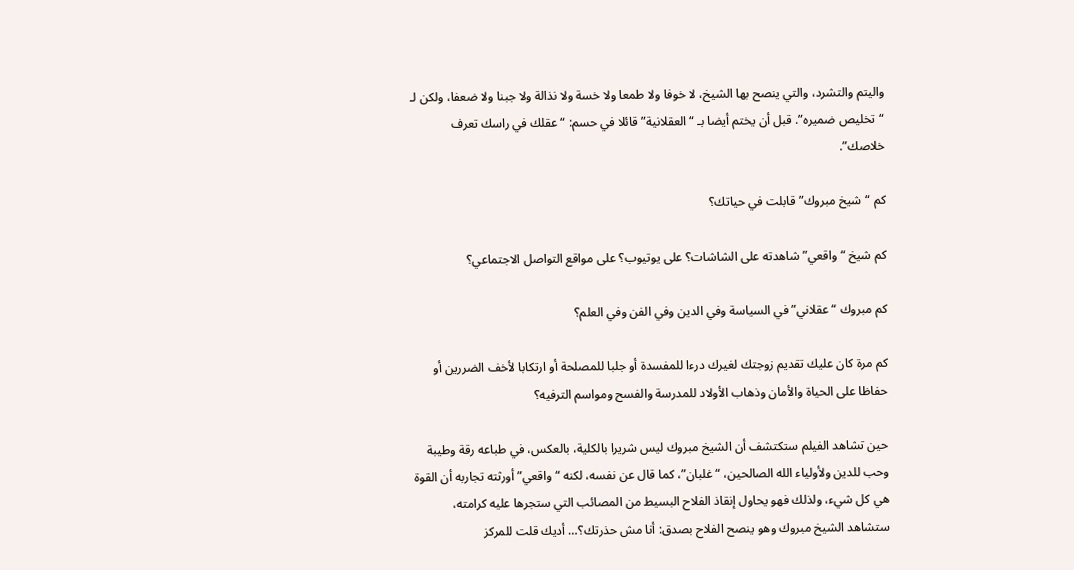واليتم والتشرد، والتي ينصح بها الشيخ، لا خوفا ولا طمعا ولا خسة ولا نذالة ولا جبنا ولا ضعفا، ولكن لـ “تخليص ضميره”. قبل أن يختم أيضا بـ “العقلانية” قائلا في حسم: “عقلك في راسك تعرف خلاصك”.

كم “شيخ مبروك” قابلت في حياتك؟

كم شيخ “واقعي” شاهدته على الشاشات؟ على يوتيوب؟ على مواقع التواصل الاجتماعي؟

كم مبروك “عقلاني” في السياسة وفي الدين وفي الفن وفي العلم؟

كم مرة كان عليك تقديم زوجتك لغيرك درءا للمفسدة أو جلبا للمصلحة أو ارتكابا لأخف الضررين أو حفاظا على الحياة والأمان وذهاب الأولاد للمدرسة والفسح ومواسم الترفيه؟

حين تشاهد الفيلم ستكتشف أن الشيخ مبروك ليس شريرا بالكلية، بالعكس، في طباعه رقة وطيبة وحب للدين ولأولياء الله الصالحين، “غلبان”، كما قال عن نفسه، لكنه “واقعي” أورثته تجاربه أن القوة هي كل شيء، ولذلك فهو يحاول إنقاذ الفلاح البسيط من المصائب التي ستجرها عليه كرامته، ستشاهد الشيخ مبروك وهو ينصح الفلاح بصدق: أنا مش حذرتك؟… أديك قلت للمركز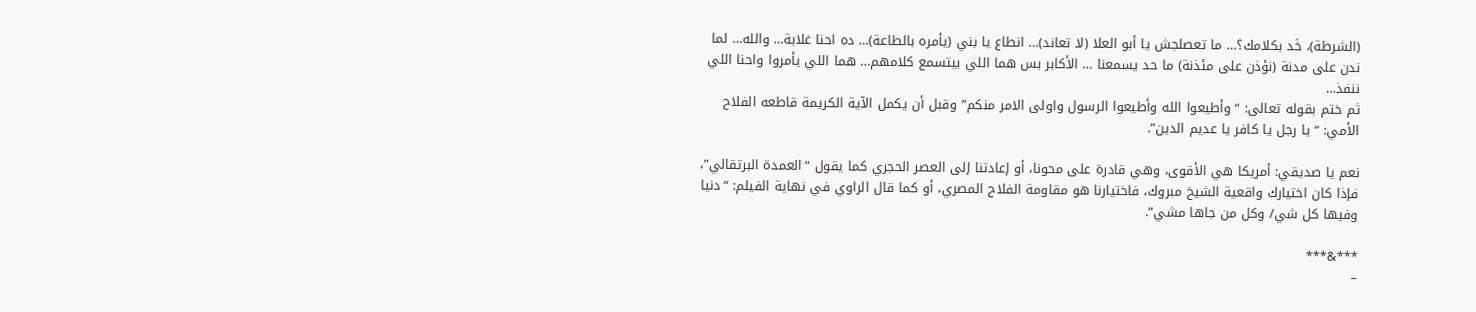(الشرطة)، خَد بكلامك؟… ما تعصلجش يا أبو العلا (لا تعاند)… انطاع يا بني (يأمره بالطاعة)… ده احنا غلابة… والله… لما ندن على مدنة (نؤذن على مئذنة) ما حد يسمعنا … الأكابر بس هما اللي بيتسمع كلامهم… هما اللي يأمروا واحنا اللي ننفذ…
ثم ختم بقوله تعالى: “وأطيعوا الله وأطيعوا الرسول واولى الامر منكم” وقبل أن يكمل الآية الكريمة قاطعه الفلاح الأمي: “يا رجل يا كافر يا عديم الدين”.

نعم يا صديقي: أمريكا هي الأقوى، وهي قادرة على محونا، أو إعادتنا إلى العصر الحجري كما يقول “العمدة البرتقالي”، فإذا كان اختيارك واقعية الشيخ مبروك، فاختيارنا هو مقاومة الفلاح المصري، أو كما قال الراوي في نهاية الفيلم: “دنيا وفيها كل شي/ وكل من جاها مشي”.

***&***
–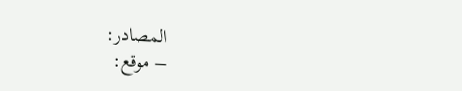المصادر:
– موقع: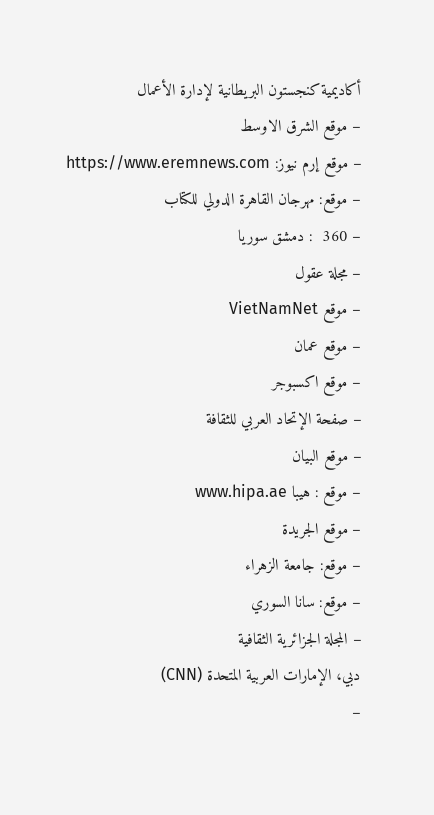أكاديمية كنجستون البريطانية لإدارة الأعمال
– موقع الشرق الاوسط
– موقع إرم نيوز: https://www.eremnews.com
– موقع: مهرجان القاهرة الدولي للكتاب
– 360  : دمشق سوريا
– مجلة عقول
– موقع VietNamNet
– موقع عمان
– موقع اكسبوجر
– صفحة الإتحاد العربي للثقافة
– موقع البيان
– موقع : هيبا www.hipa.ae
– موقع الجريدة
– موقع: جامعة الزهراء
– موقع: سانا السوري
– المجلة الجزائرية الثقافية
دبي، الإمارات العربية المتحدة (CNN)
–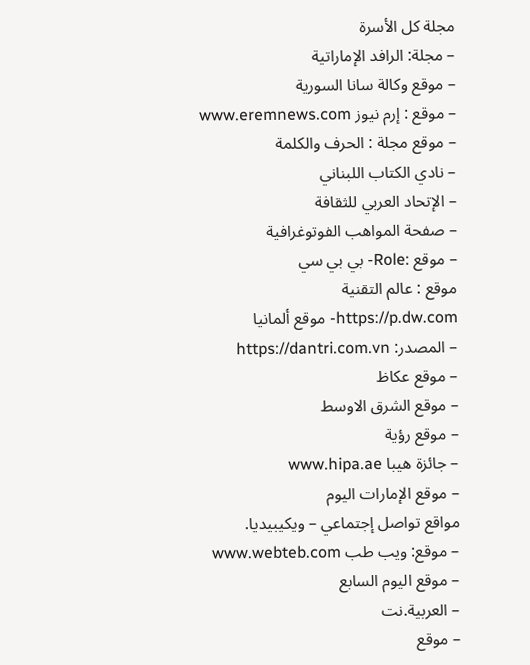مجلة كل الأسرة
– مجلة: الرافد الإماراتية
– موقع وكالة سانا السورية
– موقع : إرم نيوز www.eremnews.com
– موقع مجلة : الحرف والكلمة
– نادي الكتاب اللبناني
– الإتحاد العربي للثقافة
– صفحة المواهب الفوتوغرافية
– موقع :Role- بي بي سي
موقع : عالم التقنية
https://p.dw.com- موقع ألمانيا
– المصدر: https://dantri.com.vn
– موقع عكاظ
– موقع الشرق الاوسط
– موقع رؤية
– جائزة هيبا www.hipa.ae
– موقع الإمارات اليوم
مواقع تواصل إجتماعي – ويكيبيديا.
– موقع: ويب طب www.webteb.com
– موقع اليوم السابع
– العربية.نت
– موقع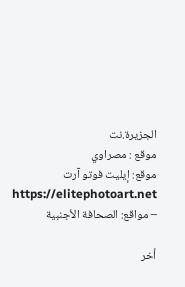الجزيرة.نت
موقع : مصراوي
موقع: إيليت فوتو آرت
https://elitephotoart.net
– مواقع: الصحافة الأجنبية

أخر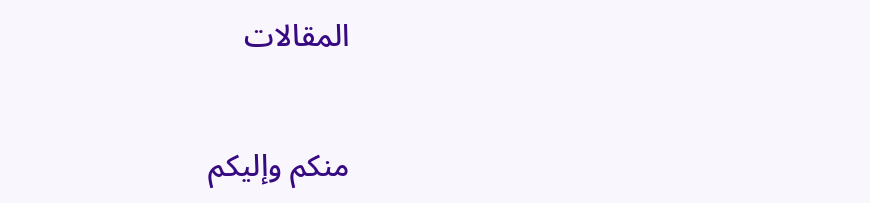المقالات

منكم وإليكم